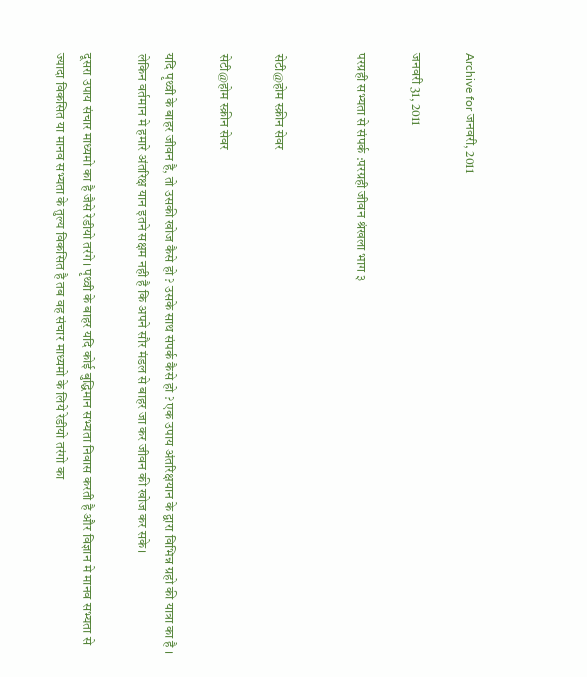Archive for जनवरी, 2011

जनवरी 31, 2011

परग्रही सभ्यता से संपर्क :परग्रही जीवन श्रंखला भाग ३


सेटी@होम स्क्रीन सेवर

सेटी@होम स्क्रीन सेवर

यदि पृथ्वी के बाहर जीवन है, तो उसकी खोज कैसे हो ? उसके साथ संपर्क कैसे हो ? एक उपाय अंतरिक्षयान के द्वारा विभिन्न ग्रहो की यात्रा का है । लेकिन वर्तमान मे हमारे अंतरिक्ष यान इतने सक्षम नही है कि अपने सौर मंडल से बाहर जा कर जीवन की खोज कर सके।

दूसरा उपाय संचार माध्यमो का है जैसे रेडीयो तरंगे। पृथ्वी के बाहर यदि कोई बुद्धिमान सभ्यता निवास करती है और विज्ञान मे मानव सभ्यता से ज्यादा विकसित या मानव सभ्यता के तुल्य विकसित है तब वह संचार माध्यमो के लिये रेडीयो तरंगो का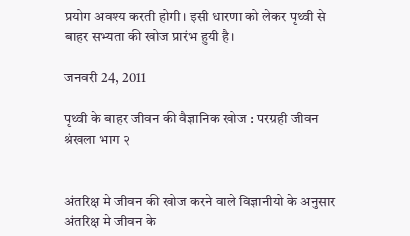प्रयोग अवश्य करती होगी। इसी धारणा को लेकर पृथ्वी से बाहर सभ्यता की खोज प्रारंभ हुयी है।

जनवरी 24, 2011

पृथ्वी के बाहर जीवन की वैज्ञानिक खोज : परग्रही जीवन श्रंखला भाग २


अंतरिक्ष मे जीवन की खोज करने वाले विज्ञानीयो के अनुसार अंतरिक्ष मे जीवन के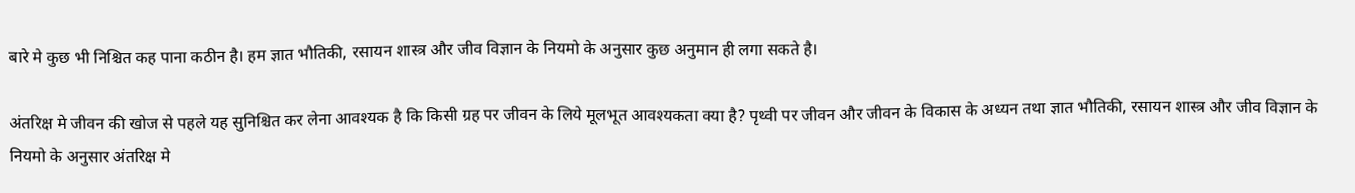बारे मे कुछ भी निश्चित कह पाना कठीन है। हम ज्ञात भौतिकी, रसायन शास्त्र और जीव विज्ञान के नियमो के अनुसार कुछ अनुमान ही लगा सकते है।

अंतरिक्ष मे जीवन की खोज से पहले यह सुनिश्चित कर लेना आवश्यक है कि किसी ग्रह पर जीवन के लिये मूलभूत आवश्यकता क्या है? पृथ्वी पर जीवन और जीवन के विकास के अध्यन तथा ज्ञात भौतिकी, रसायन शास्त्र और जीव विज्ञान के नियमो के अनुसार अंतरिक्ष मे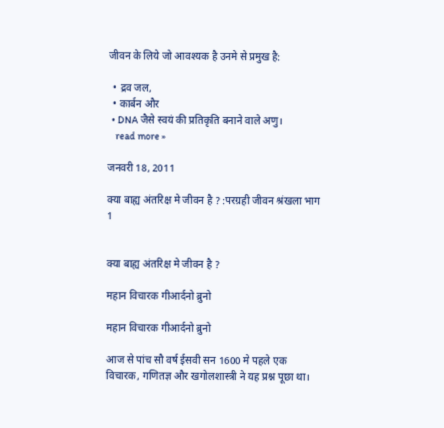जीवन के लिये जो आवश्यक है उनमे से प्रमुख है:

  • द्रव जल,
  • कार्बन और
  • DNA जैसे स्वयं की प्रतिकृति बनाने वाले अणु।
    read more »

जनवरी 18, 2011

क्या बाह्य अंतरिक्ष मे जीवन है ? :परग्रही जीवन श्रंखला भाग 1


क्या बाह्य अंतरिक्ष मे जीवन है ?

महान विचारक गीआर्दनो ब्रुनो

महान विचारक गीआर्दनो ब्रुनो

आज से पांच सौ वर्ष ईसवी सन 1600 मे पहले एक विचारक, गणितज्ञ और खगोलशास्त्री ने यह प्रश्न पूछा था।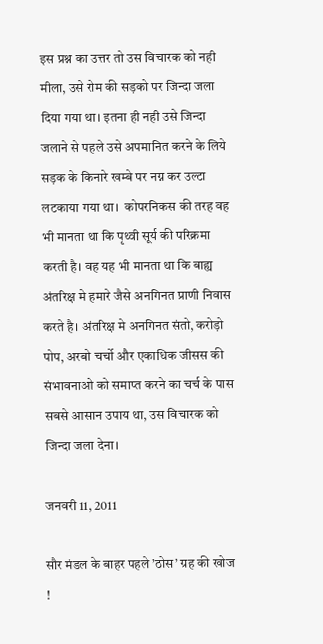इस प्रश्न का उत्तर तो उस विचारक को नही मीला, उसे रोम की सड़को पर जिन्दा जला दिया गया था। इतना ही नही उसे जिन्दा जलाने से पहले उसे अपमानित करने के लिये सड़क के किनारे खम्बे पर नग्न कर उल्टा लटकाया गया था।  कोपरनिकस की तरह वह भी मानता था कि पृथ्वी सूर्य की परिक्रमा करती है। वह यह भी मानता था कि बाह्य अंतरिक्ष मे हमारे जैसे अनगिनत प्राणी निवास करते है। अंतरिक्ष मे अनगिनत संतो, करोड़ो पोप, अरबो चर्चो और एकाधिक जीसस की संभावनाओ को समाप्त करने का चर्च के पास सबसे आसान उपाय था, उस विचारक को जिन्दा जला देना।

जनवरी 11, 2011

सौर मंडल के बाहर पहले ’ठोस’ ग्रह की खोज !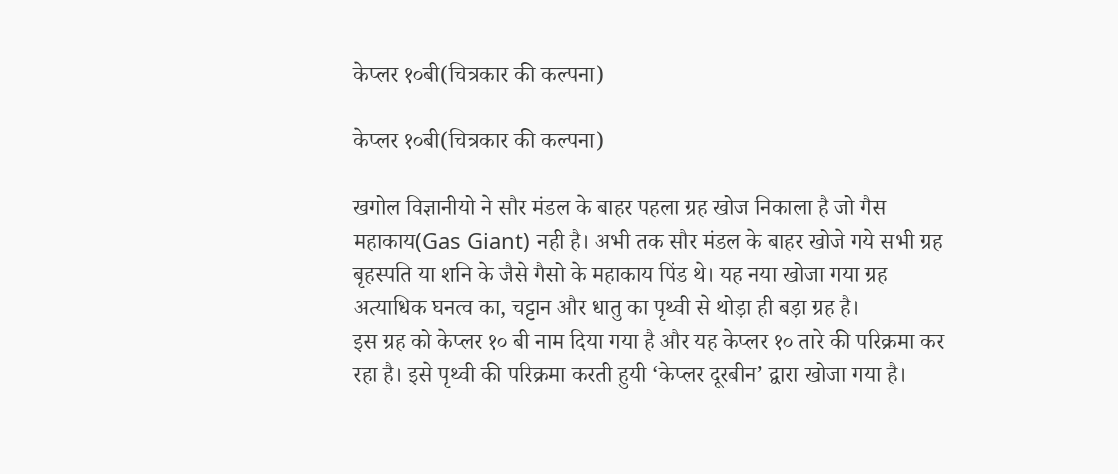केप्लर १०बी(चित्रकार की कल्पना)

केप्लर १०बी(चित्रकार की कल्पना)

खगोल विज्ञानीयो ने सौर मंडल के बाहर पहला ग्रह खोज निकाला है जो गैस महाकाय(Gas Giant) नही है। अभी तक सौर मंडल के बाहर खोजे गये सभी ग्रह बृहस्पति या शनि के जैसे गैसो के महाकाय पिंड थे। यह नया खोजा गया ग्रह अत्याधिक घनत्व का, चट्टान और धातु का पृथ्वी से थोड़ा ही बड़ा ग्रह है।
इस ग्रह को केप्लर १० बी नाम दिया गया है और यह केप्लर १० तारे की परिक्रमा कर रहा है। इसे पृथ्वी की परिक्रमा करती हुयी ‘केप्लर दूरबीन’ द्वारा खोजा गया है।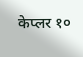केप्लर १०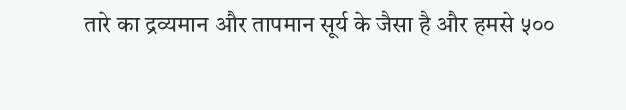तारे का द्रव्यमान और तापमान सूर्य के जैसा है और हमसे ५००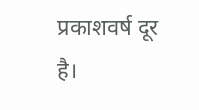प्रकाशवर्ष दूर है।